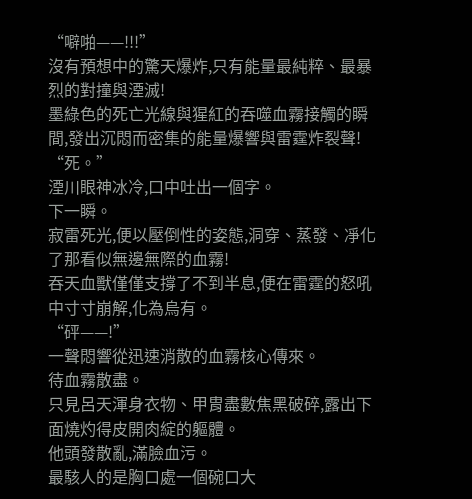“噼啪——!!!”
沒有預想中的驚天爆炸,只有能量最純粹、最暴烈的對撞與湮滅!
墨綠色的死亡光線與猩紅的吞噬血霧接觸的瞬間,發出沉悶而密集的能量爆響與雷霆炸裂聲!
“死。”
湮川眼神冰冷,口中吐出一個字。
下一瞬。
寂雷死光,便以壓倒性的姿態,洞穿、蒸發、凈化了那看似無邊無際的血霧!
吞天血獸僅僅支撐了不到半息,便在雷霆的怒吼中寸寸崩解,化為烏有。
“砰——!”
一聲悶響從迅速消散的血霧核心傳來。
待血霧散盡。
只見呂天渾身衣物、甲胄盡數焦黑破碎,露出下面燒灼得皮開肉綻的軀體。
他頭發散亂,滿臉血污。
最駭人的是胸口處一個碗口大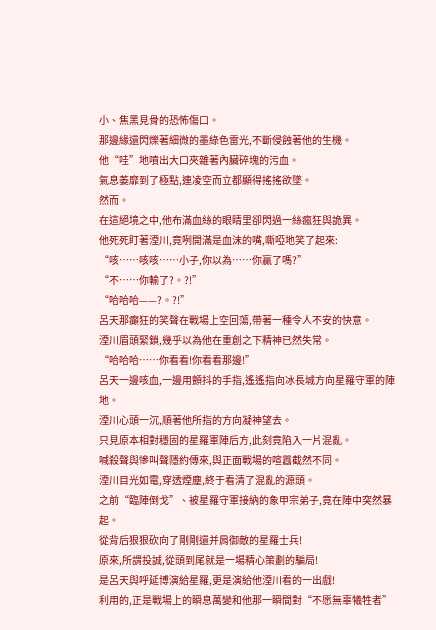小、焦黑見骨的恐怖傷口。
那邊緣還閃爍著細微的墨綠色雷光,不斷侵蝕著他的生機。
他“哇”地噴出大口夾雜著內臟碎塊的污血。
氣息萎靡到了極點,連凌空而立都顯得搖搖欲墜。
然而。
在這絕境之中,他布滿血絲的眼睛里卻閃過一絲瘋狂與詭異。
他死死盯著湮川,竟咧開滿是血沫的嘴,嘶啞地笑了起來:
“咳……咳咳……小子,你以為……你贏了嗎?”
“不……你輸了?。?!”
“哈哈哈——?。?!”
呂天那癲狂的笑聲在戰場上空回蕩,帶著一種令人不安的快意。
湮川眉頭緊鎖,幾乎以為他在重創之下精神已然失常。
“哈哈哈……你看看!你看看那邊!”
呂天一邊咳血,一邊用顫抖的手指,遙遙指向冰長城方向星羅守軍的陣地。
湮川心頭一沉,順著他所指的方向凝神望去。
只見原本相對穩固的星羅軍陣后方,此刻竟陷入一片混亂。
喊殺聲與慘叫聲隱約傳來,與正面戰場的喧囂截然不同。
湮川目光如電,穿透煙塵,終于看清了混亂的源頭。
之前“臨陣倒戈”、被星羅守軍接納的象甲宗弟子,竟在陣中突然暴起。
從背后狠狠砍向了剛剛還并肩御敵的星羅士兵!
原來,所謂投誠,從頭到尾就是一場精心策劃的騙局!
是呂天與呼延博演給星羅,更是演給他湮川看的一出戲!
利用的,正是戰場上的瞬息萬變和他那一瞬間對“不愿無辜犧牲者”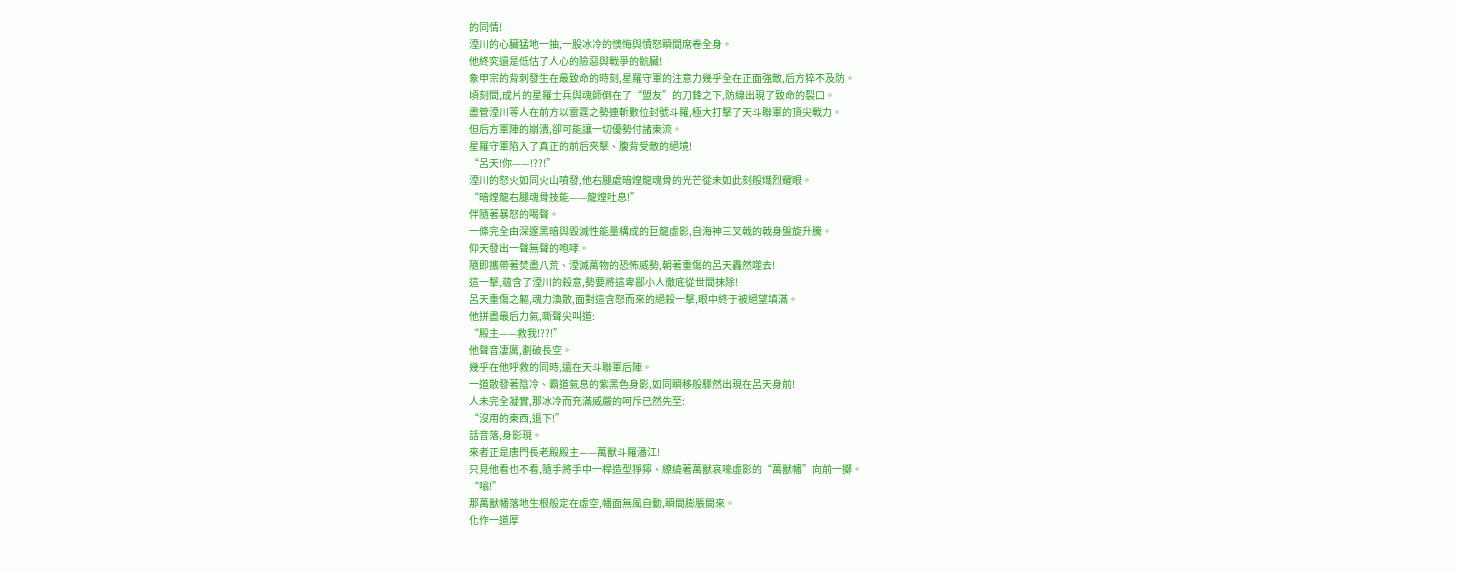的同情!
湮川的心臟猛地一抽,一股冰冷的懊悔與憤怒瞬間席卷全身。
他終究還是低估了人心的險惡與戰爭的骯臟!
象甲宗的背刺發生在最致命的時刻,星羅守軍的注意力幾乎全在正面強敵,后方猝不及防。
頃刻間,成片的星羅士兵與魂師倒在了“盟友”的刀鋒之下,防線出現了致命的裂口。
盡管湮川等人在前方以雷霆之勢連斬數位封號斗羅,極大打擊了天斗聯軍的頂尖戰力。
但后方軍陣的崩潰,卻可能讓一切優勢付諸東流。
星羅守軍陷入了真正的前后夾擊、腹背受敵的絕境!
“呂天!你——!??!”
湮川的怒火如同火山噴發,他右腿處暗煌龍魂骨的光芒從未如此刻般熾烈耀眼。
“暗煌龍右腿魂骨技能——龍煌吐息!”
伴隨著暴怒的喝聲。
一條完全由深邃黑暗與毀滅性能量構成的巨龍虛影,自海神三叉戟的戟身盤旋升騰。
仰天發出一聲無聲的咆哮。
隨即攜帶著焚盡八荒、湮滅萬物的恐怖威勢,朝著重傷的呂天轟然噬去!
這一擊,蘊含了湮川的殺意,勢要將這卑鄙小人徹底從世間抹除!
呂天重傷之軀,魂力渙散,面對這含怒而來的絕殺一擊,眼中終于被絕望填滿。
他拼盡最后力氣,嘶聲尖叫道:
“殿主——救我!??!”
他聲音凄厲,劃破長空。
幾乎在他呼救的同時,遠在天斗聯軍后陣。
一道散發著陰冷、霸道氣息的紫黑色身影,如同瞬移般驟然出現在呂天身前!
人未完全凝實,那冰冷而充滿威嚴的呵斥已然先至:
“沒用的東西,退下!”
話音落,身影現。
來者正是唐門長老殿殿主——萬獸斗羅潘江!
只見他看也不看,隨手將手中一桿造型猙獰、繚繞著萬獸哀嚎虛影的“萬獸幡”向前一擲。
“嗡!”
那萬獸幡落地生根般定在虛空,幡面無風自動,瞬間膨脹開來。
化作一道厚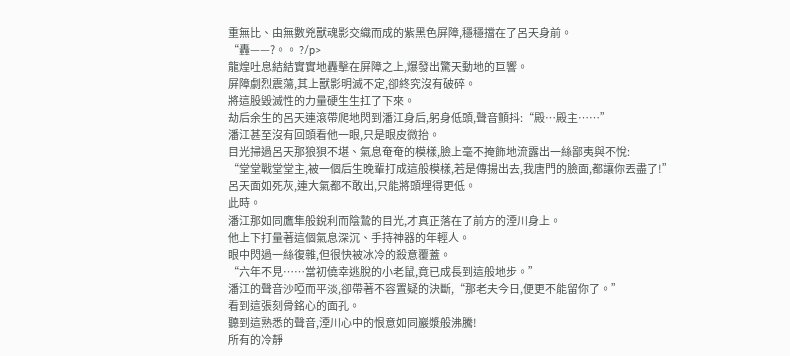重無比、由無數兇獸魂影交織而成的紫黑色屏障,穩穩擋在了呂天身前。
“轟——?。。 ?/p>
龍煌吐息結結實實地轟擊在屏障之上,爆發出驚天動地的巨響。
屏障劇烈震蕩,其上獸影明滅不定,卻終究沒有破碎。
將這股毀滅性的力量硬生生扛了下來。
劫后余生的呂天連滾帶爬地閃到潘江身后,躬身低頭,聲音顫抖:“殿…殿主……”
潘江甚至沒有回頭看他一眼,只是眼皮微抬。
目光掃過呂天那狼狽不堪、氣息奄奄的模樣,臉上毫不掩飾地流露出一絲鄙夷與不悅:
“堂堂戰堂堂主,被一個后生晚輩打成這般模樣,若是傳揚出去,我唐門的臉面,都讓你丟盡了!”
呂天面如死灰,連大氣都不敢出,只能將頭埋得更低。
此時。
潘江那如同鷹隼般銳利而陰鷙的目光,才真正落在了前方的湮川身上。
他上下打量著這個氣息深沉、手持神器的年輕人。
眼中閃過一絲復雜,但很快被冰冷的殺意覆蓋。
“六年不見……當初僥幸逃脫的小老鼠,竟已成長到這般地步。”
潘江的聲音沙啞而平淡,卻帶著不容置疑的決斷,“那老夫今日,便更不能留你了。”
看到這張刻骨銘心的面孔。
聽到這熟悉的聲音,湮川心中的恨意如同巖漿般沸騰!
所有的冷靜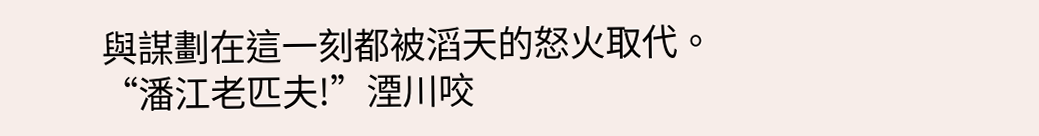與謀劃在這一刻都被滔天的怒火取代。
“潘江老匹夫!”湮川咬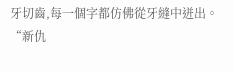牙切齒,每一個字都仿佛從牙縫中迸出。
“新仇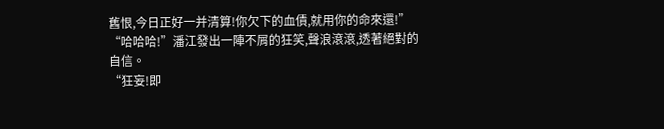舊恨,今日正好一并清算!你欠下的血債,就用你的命來還!”
“哈哈哈!”潘江發出一陣不屑的狂笑,聲浪滾滾,透著絕對的自信。
“狂妄!即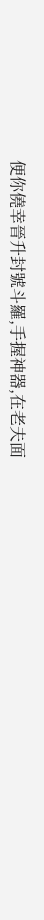便你僥幸晉升封號斗羅,手握神器,在老夫面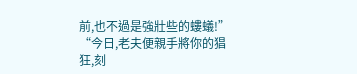前,也不過是強壯些的螻蟻!”
“今日,老夫便親手將你的猖狂,刻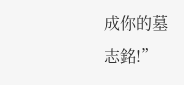成你的墓志銘!”